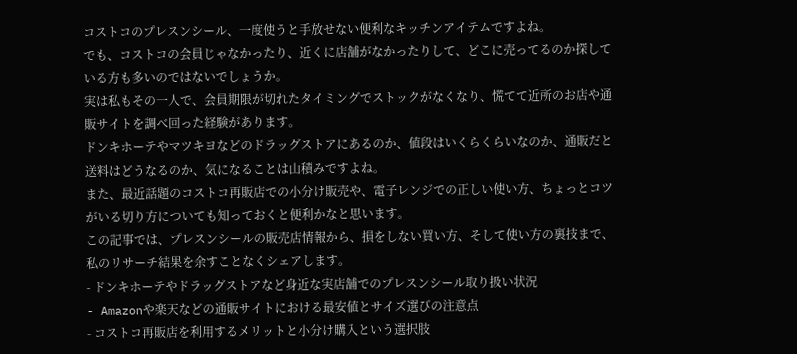コストコのプレスンシール、一度使うと手放せない便利なキッチンアイテムですよね。
でも、コストコの会員じゃなかったり、近くに店舗がなかったりして、どこに売ってるのか探している方も多いのではないでしょうか。
実は私もその一人で、会員期限が切れたタイミングでストックがなくなり、慌てて近所のお店や通販サイトを調べ回った経験があります。
ドンキホーテやマツキヨなどのドラッグストアにあるのか、値段はいくらくらいなのか、通販だと送料はどうなるのか、気になることは山積みですよね。
また、最近話題のコストコ再販店での小分け販売や、電子レンジでの正しい使い方、ちょっとコツがいる切り方についても知っておくと便利かなと思います。
この記事では、プレスンシールの販売店情報から、損をしない買い方、そして使い方の裏技まで、私のリサーチ結果を余すことなくシェアします。
- ドンキホーテやドラッグストアなど身近な実店舗でのプレスンシール取り扱い状況
- Amazonや楽天などの通販サイトにおける最安値とサイズ選びの注意点
- コストコ再販店を利用するメリットと小分け購入という選択肢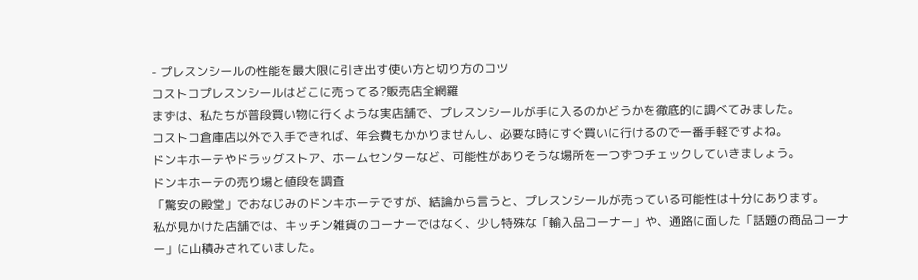- プレスンシールの性能を最大限に引き出す使い方と切り方のコツ
コストコプレスンシールはどこに売ってる?販売店全網羅
まずは、私たちが普段買い物に行くような実店舗で、プレスンシールが手に入るのかどうかを徹底的に調べてみました。
コストコ倉庫店以外で入手できれば、年会費もかかりませんし、必要な時にすぐ買いに行けるので一番手軽ですよね。
ドンキホーテやドラッグストア、ホームセンターなど、可能性がありそうな場所を一つずつチェックしていきましょう。
ドンキホーテの売り場と値段を調査
「驚安の殿堂」でおなじみのドンキホーテですが、結論から言うと、プレスンシールが売っている可能性は十分にあります。
私が見かけた店舗では、キッチン雑貨のコーナーではなく、少し特殊な「輸入品コーナー」や、通路に面した「話題の商品コーナー」に山積みされていました。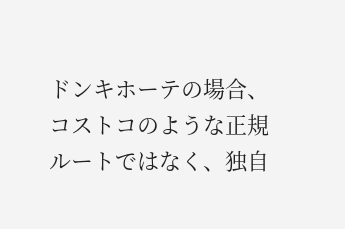ドンキホーテの場合、コストコのような正規ルートではなく、独自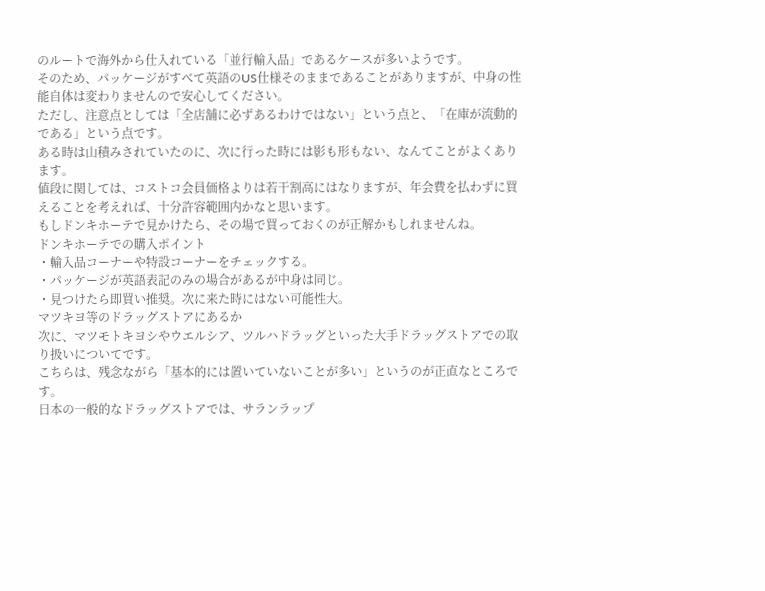のルートで海外から仕入れている「並行輸入品」であるケースが多いようです。
そのため、パッケージがすべて英語のUS仕様そのままであることがありますが、中身の性能自体は変わりませんので安心してください。
ただし、注意点としては「全店舗に必ずあるわけではない」という点と、「在庫が流動的である」という点です。
ある時は山積みされていたのに、次に行った時には影も形もない、なんてことがよくあります。
値段に関しては、コストコ会員価格よりは若干割高にはなりますが、年会費を払わずに買えることを考えれば、十分許容範囲内かなと思います。
もしドンキホーテで見かけたら、その場で買っておくのが正解かもしれませんね。
ドンキホーテでの購入ポイント
・輸入品コーナーや特設コーナーをチェックする。
・パッケージが英語表記のみの場合があるが中身は同じ。
・見つけたら即買い推奨。次に来た時にはない可能性大。
マツキヨ等のドラッグストアにあるか
次に、マツモトキヨシやウエルシア、ツルハドラッグといった大手ドラッグストアでの取り扱いについてです。
こちらは、残念ながら「基本的には置いていないことが多い」というのが正直なところです。
日本の一般的なドラッグストアでは、サランラップ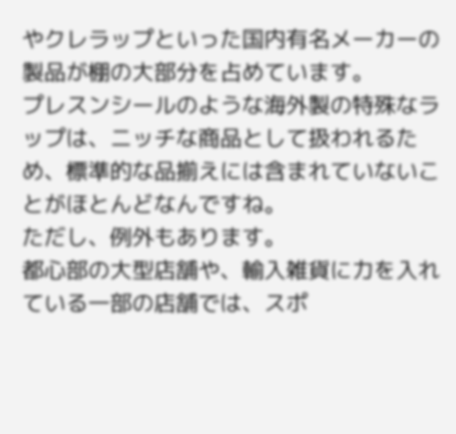やクレラップといった国内有名メーカーの製品が棚の大部分を占めています。
プレスンシールのような海外製の特殊なラップは、ニッチな商品として扱われるため、標準的な品揃えには含まれていないことがほとんどなんですね。
ただし、例外もあります。
都心部の大型店舗や、輸入雑貨に力を入れている一部の店舗では、スポ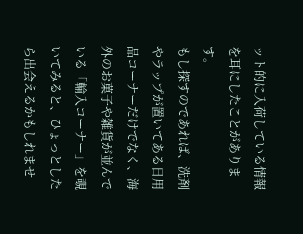ット的に入荷している情報を耳にしたことがあります。
もし探すのであれば、洗剤やラップが置いてある日用品コーナーだけでなく、海外のお菓子や雑貨が並んでいる「輸入コーナー」を覗いてみると、ひょっとしたら出会えるかもしれませ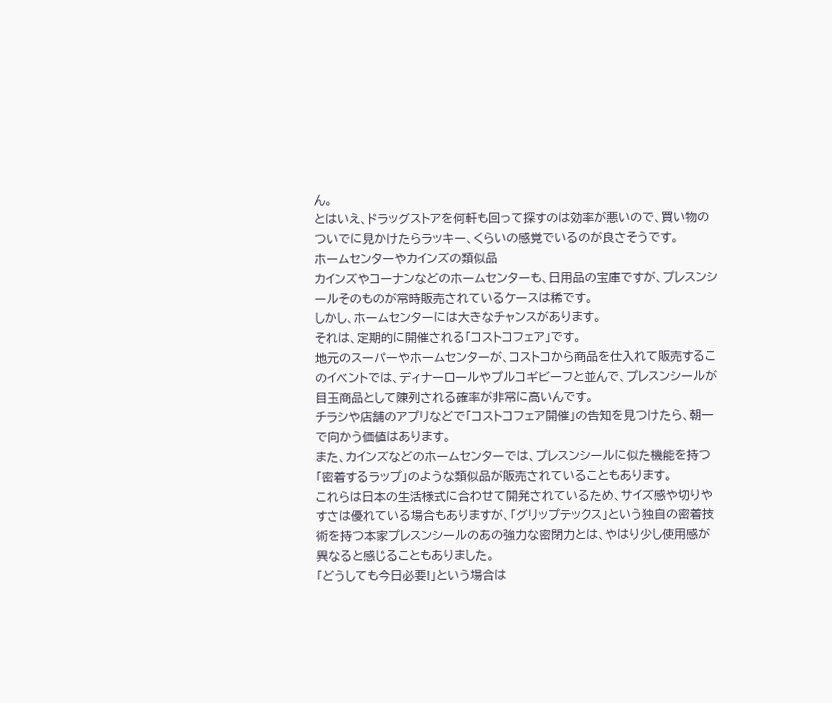ん。
とはいえ、ドラッグストアを何軒も回って探すのは効率が悪いので、買い物のついでに見かけたらラッキー、くらいの感覚でいるのが良さそうです。
ホームセンターやカインズの類似品
カインズやコーナンなどのホームセンターも、日用品の宝庫ですが、プレスンシールそのものが常時販売されているケースは稀です。
しかし、ホームセンターには大きなチャンスがあります。
それは、定期的に開催される「コストコフェア」です。
地元のスーパーやホームセンターが、コストコから商品を仕入れて販売するこのイベントでは、ディナーロールやプルコギビーフと並んで、プレスンシールが目玉商品として陳列される確率が非常に高いんです。
チラシや店舗のアプリなどで「コストコフェア開催」の告知を見つけたら、朝一で向かう価値はあります。
また、カインズなどのホームセンターでは、プレスンシールに似た機能を持つ「密着するラップ」のような類似品が販売されていることもあります。
これらは日本の生活様式に合わせて開発されているため、サイズ感や切りやすさは優れている場合もありますが、「グリップテックス」という独自の密着技術を持つ本家プレスンシールのあの強力な密閉力とは、やはり少し使用感が異なると感じることもありました。
「どうしても今日必要!」という場合は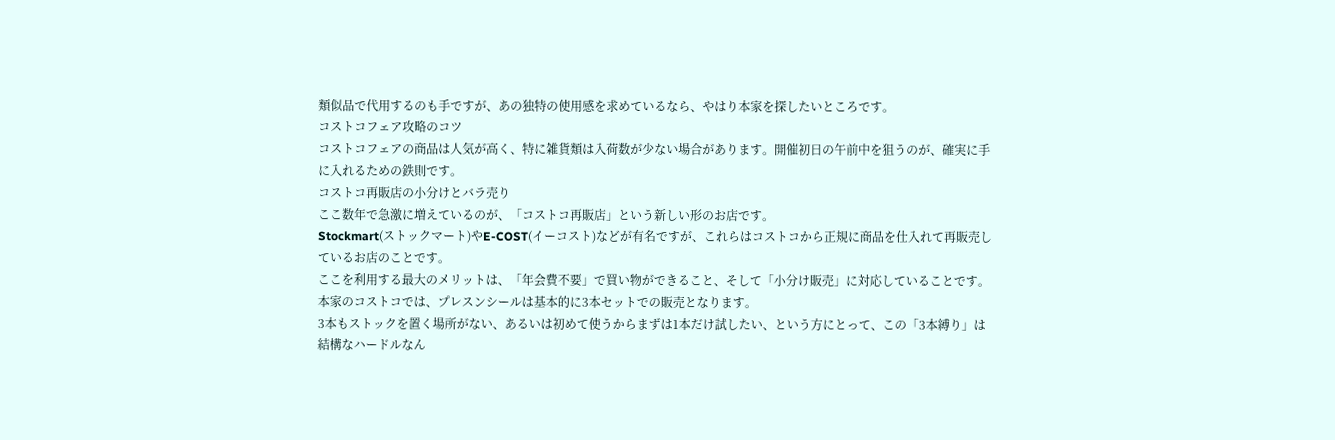類似品で代用するのも手ですが、あの独特の使用感を求めているなら、やはり本家を探したいところです。
コストコフェア攻略のコツ
コストコフェアの商品は人気が高く、特に雑貨類は入荷数が少ない場合があります。開催初日の午前中を狙うのが、確実に手に入れるための鉄則です。
コストコ再販店の小分けとバラ売り
ここ数年で急激に増えているのが、「コストコ再販店」という新しい形のお店です。
Stockmart(ストックマート)やE-COST(イーコスト)などが有名ですが、これらはコストコから正規に商品を仕入れて再販売しているお店のことです。
ここを利用する最大のメリットは、「年会費不要」で買い物ができること、そして「小分け販売」に対応していることです。
本家のコストコでは、プレスンシールは基本的に3本セットでの販売となります。
3本もストックを置く場所がない、あるいは初めて使うからまずは1本だけ試したい、という方にとって、この「3本縛り」は結構なハードルなん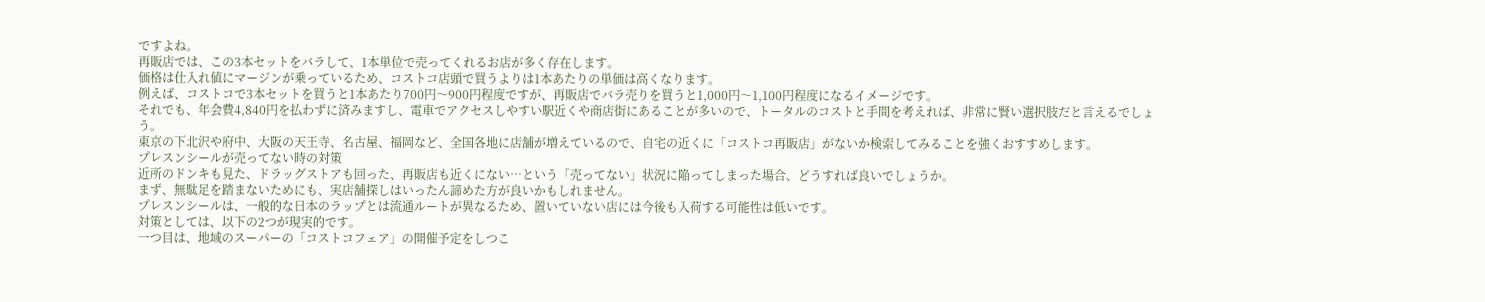ですよね。
再販店では、この3本セットをバラして、1本単位で売ってくれるお店が多く存在します。
価格は仕入れ値にマージンが乗っているため、コストコ店頭で買うよりは1本あたりの単価は高くなります。
例えば、コストコで3本セットを買うと1本あたり700円〜900円程度ですが、再販店でバラ売りを買うと1,000円〜1,100円程度になるイメージです。
それでも、年会費4,840円を払わずに済みますし、電車でアクセスしやすい駅近くや商店街にあることが多いので、トータルのコストと手間を考えれば、非常に賢い選択肢だと言えるでしょう。
東京の下北沢や府中、大阪の天王寺、名古屋、福岡など、全国各地に店舗が増えているので、自宅の近くに「コストコ再販店」がないか検索してみることを強くおすすめします。
プレスンシールが売ってない時の対策
近所のドンキも見た、ドラッグストアも回った、再販店も近くにない…という「売ってない」状況に陥ってしまった場合、どうすれば良いでしょうか。
まず、無駄足を踏まないためにも、実店舗探しはいったん諦めた方が良いかもしれません。
プレスンシールは、一般的な日本のラップとは流通ルートが異なるため、置いていない店には今後も入荷する可能性は低いです。
対策としては、以下の2つが現実的です。
一つ目は、地域のスーパーの「コストコフェア」の開催予定をしつこ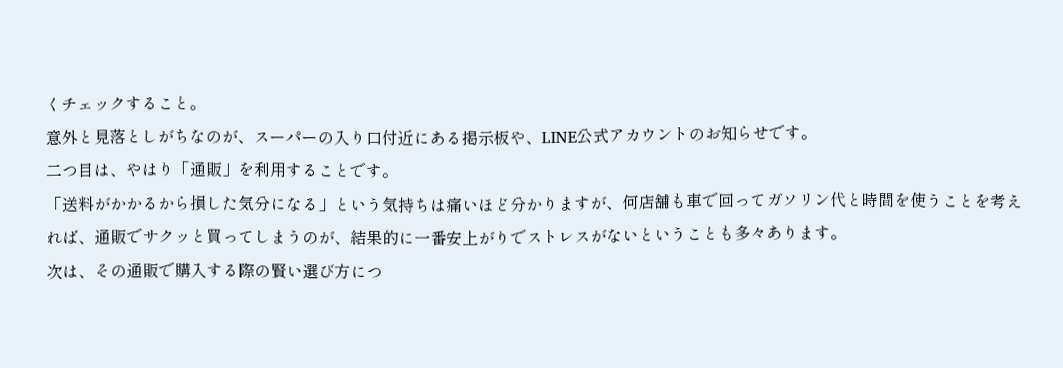くチェックすること。
意外と見落としがちなのが、スーパーの入り口付近にある掲示板や、LINE公式アカウントのお知らせです。
二つ目は、やはり「通販」を利用することです。
「送料がかかるから損した気分になる」という気持ちは痛いほど分かりますが、何店舗も車で回ってガソリン代と時間を使うことを考えれば、通販でサクッと買ってしまうのが、結果的に一番安上がりでストレスがないということも多々あります。
次は、その通販で購入する際の賢い選び方につ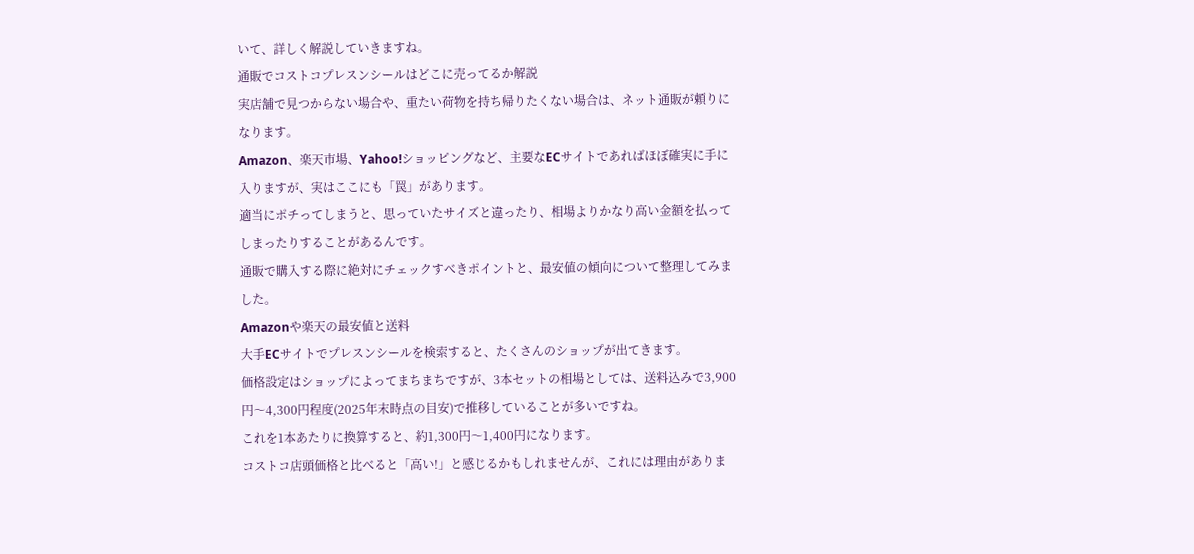いて、詳しく解説していきますね。
通販でコストコプレスンシールはどこに売ってるか解説
実店舗で見つからない場合や、重たい荷物を持ち帰りたくない場合は、ネット通販が頼りになります。
Amazon、楽天市場、Yahoo!ショッピングなど、主要なECサイトであればほぼ確実に手に入りますが、実はここにも「罠」があります。
適当にポチってしまうと、思っていたサイズと違ったり、相場よりかなり高い金額を払ってしまったりすることがあるんです。
通販で購入する際に絶対にチェックすべきポイントと、最安値の傾向について整理してみました。
Amazonや楽天の最安値と送料
大手ECサイトでプレスンシールを検索すると、たくさんのショップが出てきます。
価格設定はショップによってまちまちですが、3本セットの相場としては、送料込みで3,900円〜4,300円程度(2025年末時点の目安)で推移していることが多いですね。
これを1本あたりに換算すると、約1,300円〜1,400円になります。
コストコ店頭価格と比べると「高い!」と感じるかもしれませんが、これには理由がありま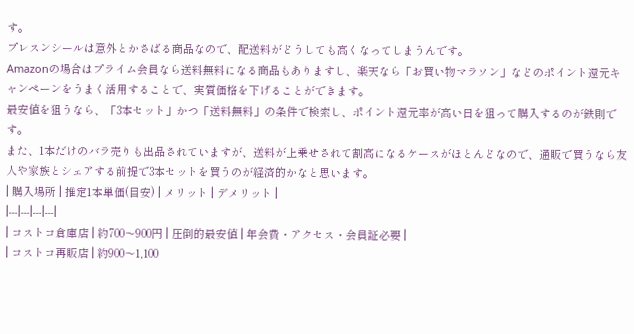す。
プレスンシールは意外とかさばる商品なので、配送料がどうしても高くなってしまうんです。
Amazonの場合はプライム会員なら送料無料になる商品もありますし、楽天なら「お買い物マラソン」などのポイント還元キャンペーンをうまく活用することで、実質価格を下げることができます。
最安値を狙うなら、「3本セット」かつ「送料無料」の条件で検索し、ポイント還元率が高い日を狙って購入するのが鉄則です。
また、1本だけのバラ売りも出品されていますが、送料が上乗せされて割高になるケースがほとんどなので、通販で買うなら友人や家族とシェアする前提で3本セットを買うのが経済的かなと思います。
| 購入場所 | 推定1本単価(目安) | メリット | デメリット |
|---|---|---|---|
| コストコ倉庫店 | 約700〜900円 | 圧倒的最安値 | 年会費・アクセス・会員証必要 |
| コストコ再販店 | 約900〜1,100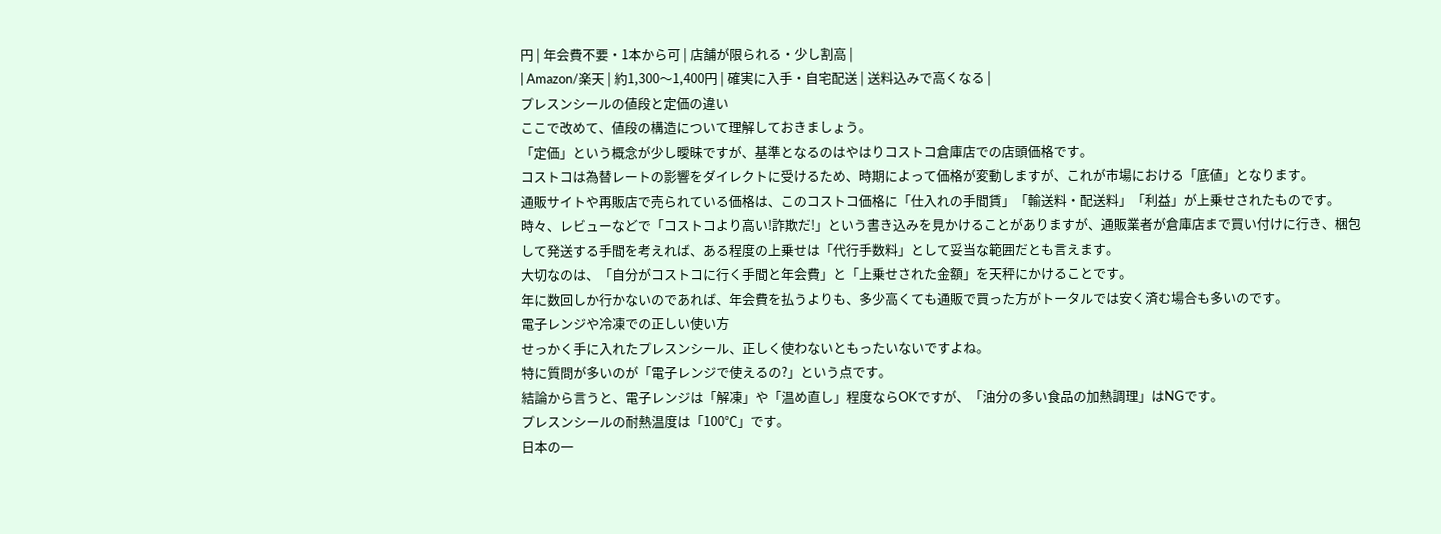円 | 年会費不要・1本から可 | 店舗が限られる・少し割高 |
| Amazon/楽天 | 約1,300〜1,400円 | 確実に入手・自宅配送 | 送料込みで高くなる |
プレスンシールの値段と定価の違い
ここで改めて、値段の構造について理解しておきましょう。
「定価」という概念が少し曖昧ですが、基準となるのはやはりコストコ倉庫店での店頭価格です。
コストコは為替レートの影響をダイレクトに受けるため、時期によって価格が変動しますが、これが市場における「底値」となります。
通販サイトや再販店で売られている価格は、このコストコ価格に「仕入れの手間賃」「輸送料・配送料」「利益」が上乗せされたものです。
時々、レビューなどで「コストコより高い!詐欺だ!」という書き込みを見かけることがありますが、通販業者が倉庫店まで買い付けに行き、梱包して発送する手間を考えれば、ある程度の上乗せは「代行手数料」として妥当な範囲だとも言えます。
大切なのは、「自分がコストコに行く手間と年会費」と「上乗せされた金額」を天秤にかけることです。
年に数回しか行かないのであれば、年会費を払うよりも、多少高くても通販で買った方がトータルでは安く済む場合も多いのです。
電子レンジや冷凍での正しい使い方
せっかく手に入れたプレスンシール、正しく使わないともったいないですよね。
特に質問が多いのが「電子レンジで使えるの?」という点です。
結論から言うと、電子レンジは「解凍」や「温め直し」程度ならOKですが、「油分の多い食品の加熱調理」はNGです。
プレスンシールの耐熱温度は「100℃」です。
日本の一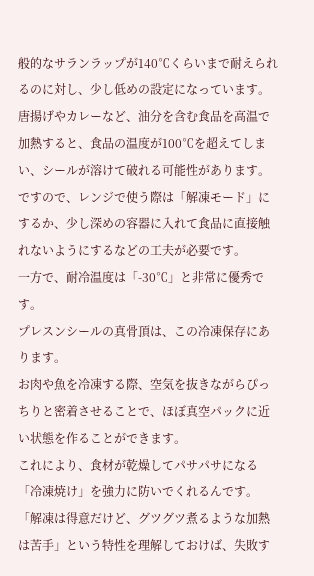般的なサランラップが140℃くらいまで耐えられるのに対し、少し低めの設定になっています。
唐揚げやカレーなど、油分を含む食品を高温で加熱すると、食品の温度が100℃を超えてしまい、シールが溶けて破れる可能性があります。
ですので、レンジで使う際は「解凍モード」にするか、少し深めの容器に入れて食品に直接触れないようにするなどの工夫が必要です。
一方で、耐冷温度は「-30℃」と非常に優秀です。
プレスンシールの真骨頂は、この冷凍保存にあります。
お肉や魚を冷凍する際、空気を抜きながらぴっちりと密着させることで、ほぼ真空パックに近い状態を作ることができます。
これにより、食材が乾燥してパサパサになる「冷凍焼け」を強力に防いでくれるんです。
「解凍は得意だけど、グツグツ煮るような加熱は苦手」という特性を理解しておけば、失敗す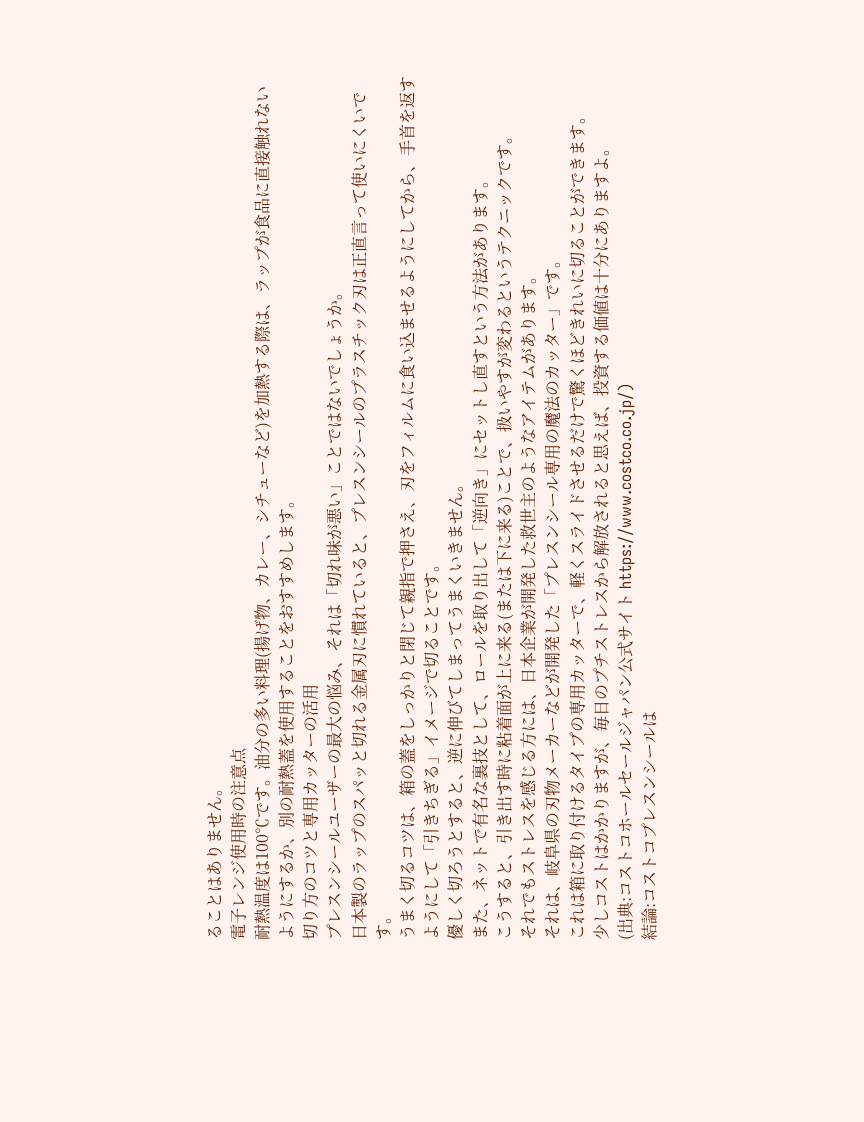ることはありません。
電子レンジ使用時の注意点
耐熱温度は100℃です。油分の多い料理(揚げ物、カレー、シチューなど)を加熱する際は、ラップが食品に直接触れないようにするか、別の耐熱蓋を使用することをおすすめします。
切り方のコツと専用カッターの活用
プレスンシールユーザーの最大の悩み、それは「切れ味が悪い」ことではないでしょうか。
日本製のラップのスパッと切れる金属刃に慣れていると、プレスンシールのプラスチック刃は正直言って使いにくいです。
うまく切るコツは、箱の蓋をしっかりと閉じて親指で押さえ、刃をフィルムに食い込ませるようにしてから、手首を返すようにして「引きちぎる」イメージで切ることです。
優しく切ろうとすると、逆に伸びてしまってうまくいきません。
また、ネットで有名な裏技として、ロールを取り出して「逆向き」にセットし直すという方法があります。
こうすると、引き出す時に粘着面が上に来る(または下に来る)ことで、扱いやすが変わるというテクニックです。
それでもストレスを感じる方には、日本企業が開発した救世主のようなアイテムがあります。
それは、岐阜県の刃物メーカーなどが開発した「プレスンシール専用の魔法のカッター」です。
これは箱に取り付けるタイプの専用カッターで、軽くスライドさせるだけで驚くほどきれいに切ることができます。
少しコストはかかりますが、毎日のプチストレスから解放されると思えば、投資する価値は十分にありますよ。
(出典:コストコホールセールジャパン公式サイト https://www.costco.co.jp/)
結論:コストコプレスンシールは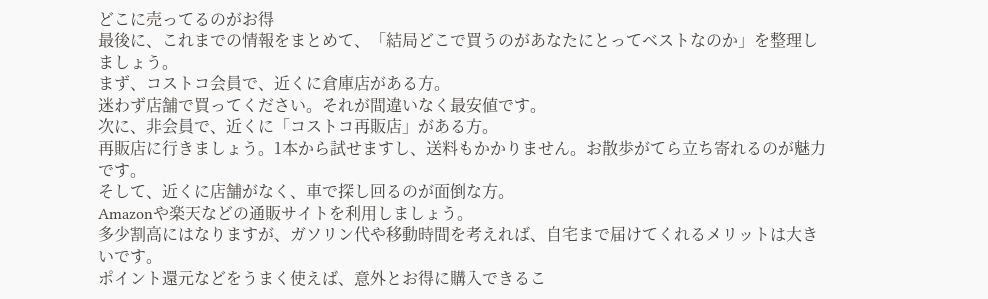どこに売ってるのがお得
最後に、これまでの情報をまとめて、「結局どこで買うのがあなたにとってベストなのか」を整理しましょう。
まず、コストコ会員で、近くに倉庫店がある方。
迷わず店舗で買ってください。それが間違いなく最安値です。
次に、非会員で、近くに「コストコ再販店」がある方。
再販店に行きましょう。1本から試せますし、送料もかかりません。お散歩がてら立ち寄れるのが魅力です。
そして、近くに店舗がなく、車で探し回るのが面倒な方。
Amazonや楽天などの通販サイトを利用しましょう。
多少割高にはなりますが、ガソリン代や移動時間を考えれば、自宅まで届けてくれるメリットは大きいです。
ポイント還元などをうまく使えば、意外とお得に購入できるこ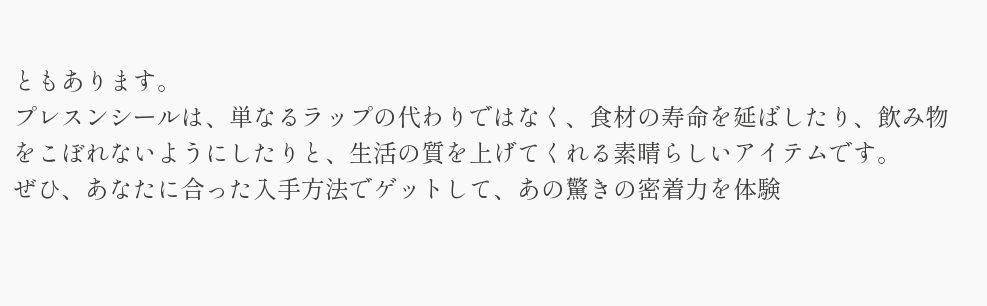ともあります。
プレスンシールは、単なるラップの代わりではなく、食材の寿命を延ばしたり、飲み物をこぼれないようにしたりと、生活の質を上げてくれる素晴らしいアイテムです。
ぜひ、あなたに合った入手方法でゲットして、あの驚きの密着力を体験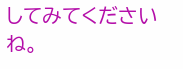してみてくださいね。